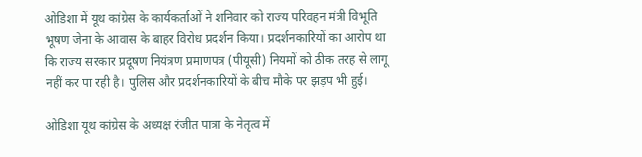ओडिशा में यूथ कांग्रेस के कार्यकर्ताओं ने शनिवार को राज्य परिवहन मंत्री विभूति भूषण जेना के आवास के बाहर विरोध प्रदर्शन किया। प्रदर्शनकारियों का आरोप था कि राज्य सरकार प्रदूषण नियंत्रण प्रमाणपत्र (पीयूसी) नियमों को ठीक तरह से लागू नहीं कर पा रही है। पुलिस और प्रदर्शनकारियों के बीच मौके पर झड़प भी हुई।

ओडिशा यूथ कांग्रेस के अध्यक्ष रंजीत पात्रा के नेतृत्व में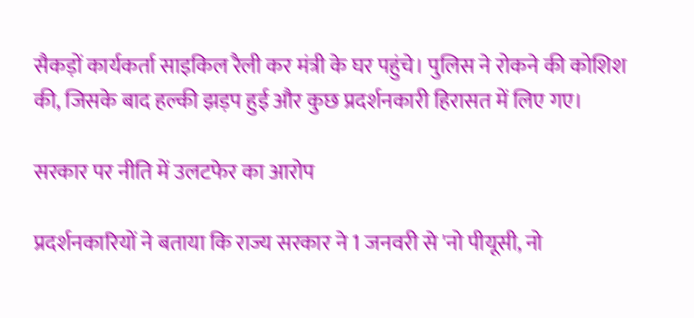सैकड़ों कार्यकर्ता साइकिल रैली कर मंत्री के घर पहुंचे। पुलिस ने रोकने की कोशिश की, जिसके बाद हल्की झड़प हुई और कुछ प्रदर्शनकारी हिरासत में लिए गए।

सरकार पर नीति में उलटफेर का आरोप

प्रदर्शनकारियों ने बताया कि राज्य सरकार ने 1 जनवरी से 'नो पीयूसी, नो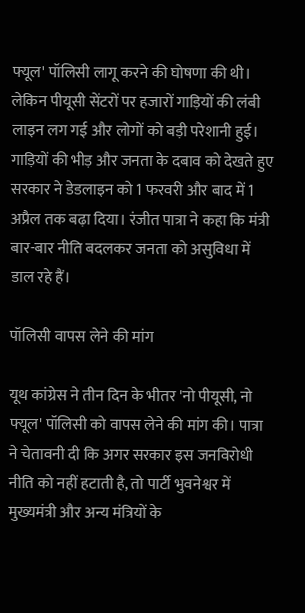फ्यूल' पॉलिसी लागू करने की घोषणा की थी। लेकिन पीयूसी सेंटरों पर हजारों गाड़ियों की लंबी लाइन लग गई और लोगों को बड़ी परेशानी हुई। गाड़ियों की भीड़ और जनता के दबाव को देखते हुए सरकार ने डेडलाइन को 1 फरवरी और बाद में 1 अप्रैल तक बढ़ा दिया। रंजीत पात्रा ने कहा कि मंत्री बार-बार नीति बदलकर जनता को असुविधा में डाल रहे हैं।

पॉलिसी वापस लेने की मांग

यूथ कांग्रेस ने तीन दिन के भीतर 'नो पीयूसी, नो फ्यूल' पॉलिसी को वापस लेने की मांग की। पात्रा ने चेतावनी दी कि अगर सरकार इस जनविरोधी नीति को नहीं हटाती है, तो पार्टी भुवनेश्वर में मुख्यमंत्री और अन्य मंत्रियों के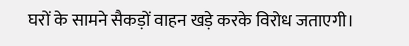घरों के सामने सैकड़ों वाहन खड़े करके विरोध जताएगी।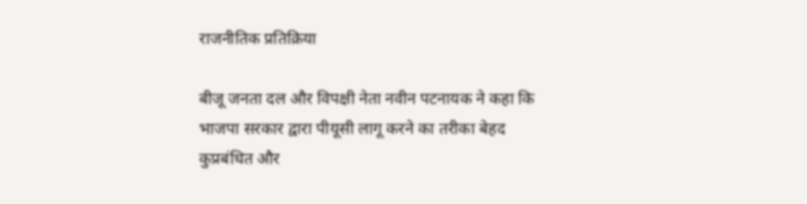राजनीतिक प्रतिक्रिया

बीजू जनता दल और विपक्षी नेता नवीन पटनायक ने कहा कि भाजपा सरकार द्वारा पीयूसी लागू करने का तरीका बेहद कुप्रबंधित और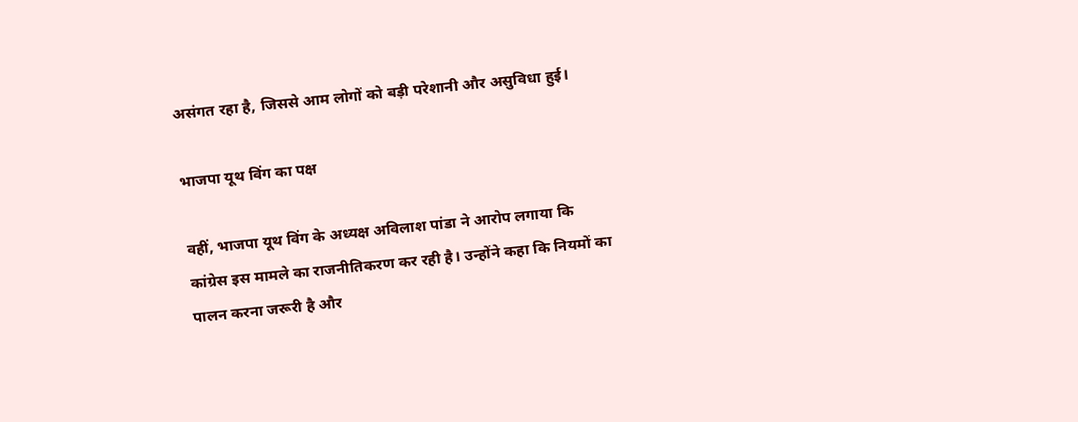असंगत रहा है, जिससे आम लोगों को बड़ी परेशानी और असुविधा हुई।

भाजपा यूथ विंग का पक्ष

वहीं, भाजपा यूथ विंग के अध्यक्ष अविलाश पांडा ने आरोप लगाया कि कांग्रेस इस मामले का राजनीतिकरण कर रही है। उन्होंने कहा कि नियमों का पालन करना जरूरी है और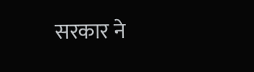सरकार ने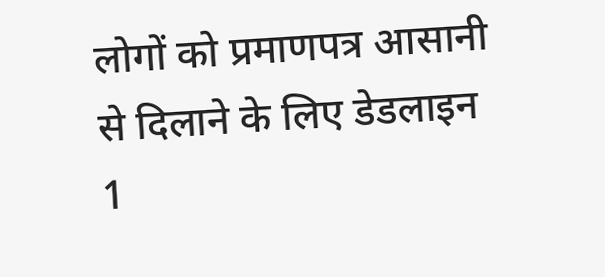लोगों को प्रमाणपत्र आसानी से दिलाने के लिए डेडलाइन 1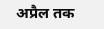अप्रैल तक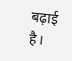बढ़ाई है।